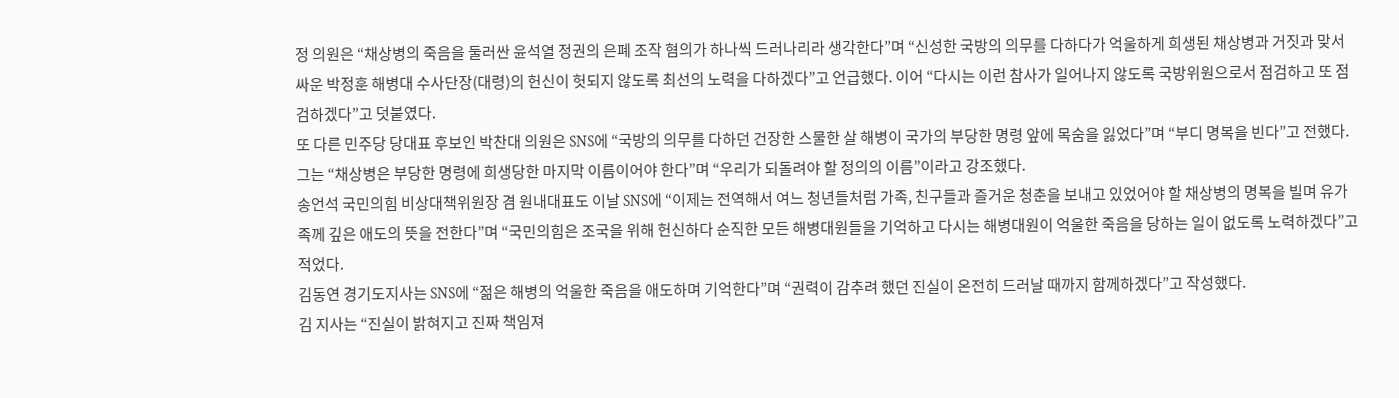정 의원은 “채상병의 죽음을 둘러싼 윤석열 정권의 은폐 조작 혐의가 하나씩 드러나리라 생각한다”며 “신성한 국방의 의무를 다하다가 억울하게 희생된 채상병과 거짓과 맞서 싸운 박정훈 해병대 수사단장(대령)의 헌신이 헛되지 않도록 최선의 노력을 다하겠다”고 언급했다. 이어 “다시는 이런 참사가 일어나지 않도록 국방위원으로서 점검하고 또 점검하겠다”고 덧붙였다.
또 다른 민주당 당대표 후보인 박찬대 의원은 SNS에 “국방의 의무를 다하던 건장한 스물한 살 해병이 국가의 부당한 명령 앞에 목숨을 잃었다”며 “부디 명복을 빈다”고 전했다.
그는 “채상병은 부당한 명령에 희생당한 마지막 이름이어야 한다”며 “우리가 되돌려야 할 정의의 이름”이라고 강조했다.
송언석 국민의힘 비상대책위원장 겸 원내대표도 이날 SNS에 “이제는 전역해서 여느 청년들처럼 가족, 친구들과 즐거운 청춘을 보내고 있었어야 할 채상병의 명복을 빌며 유가족께 깊은 애도의 뜻을 전한다”며 “국민의힘은 조국을 위해 헌신하다 순직한 모든 해병대원들을 기억하고 다시는 해병대원이 억울한 죽음을 당하는 일이 없도록 노력하겠다”고 적었다.
김동연 경기도지사는 SNS에 “젊은 해병의 억울한 죽음을 애도하며 기억한다”며 “권력이 감추려 했던 진실이 온전히 드러날 때까지 함께하겠다”고 작성했다.
김 지사는 “진실이 밝혀지고 진짜 책임져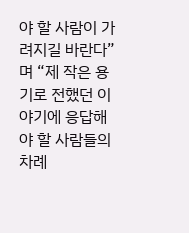야 할 사람이 가려지길 바란다”며 “제 작은 용기로 전했던 이야기에 응답해야 할 사람들의 차례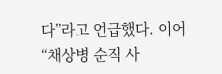다”라고 언급했다. 이어 “채상병 순직 사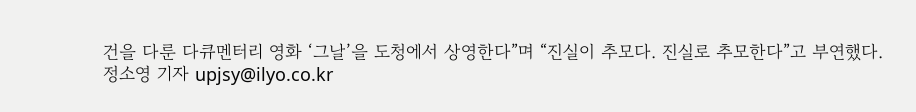건을 다룬 다큐멘터리 영화 ‘그날’을 도청에서 상영한다”며 “진실이 추모다. 진실로 추모한다”고 부연했다.
정소영 기자 upjsy@ilyo.co.kr